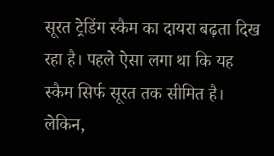सूरत ट्रेडिंग स्कैम का दायरा बढ़ता दिख रहा है। पहले ऐसा लगा था कि यह स्कैम सिर्फ सूरत तक सीमित है। लेकिन,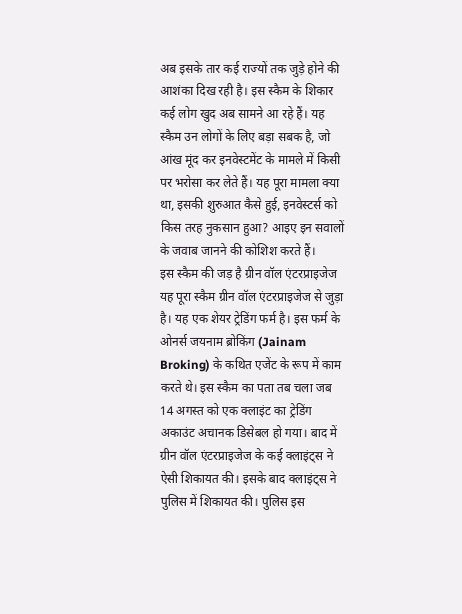अब इसके तार कई राज्यों तक जुड़े होने की आशंका दिख रही है। इस स्कैम के शिकार कई लोग खुद अब सामने आ रहे हैं। यह स्कैम उन लोगों के लिए बड़ा सबक है, जो आंख मूंद कर इनवेस्टमेंट के मामले में किसी पर भरोसा कर लेते हैं। यह पूरा मामला क्या था, इसकी शुरुआत कैसे हुई, इनवेस्टर्स को किस तरह नुकसान हुआ? आइए इन सवालों के जवाब जानने की कोशिश करते हैं।
इस स्कैम की जड़ है ग्रीन वॉल एंटरप्राइजेज
यह पूरा स्कैम ग्रीन वॉल एंटरप्राइजेज से जुड़ा है। यह एक शेयर ट्रेडिंग फर्म है। इस फर्म के ओनर्स जयनाम ब्रोकिंग (Jainam Broking) के कथित एजेंट के रूप में काम करते थे। इस स्कैम का पता तब चला जब 14 अगस्त को एक क्लाइंट का ट्रेडिंग अकाउंट अचानक डिसेबल हो गया। बाद में ग्रीन वॉल एंटरप्राइजेज के कई क्लाइंट्स ने ऐसी शिकायत की। इसके बाद क्लाइंट्स ने पुलिस में शिकायत की। पुलिस इस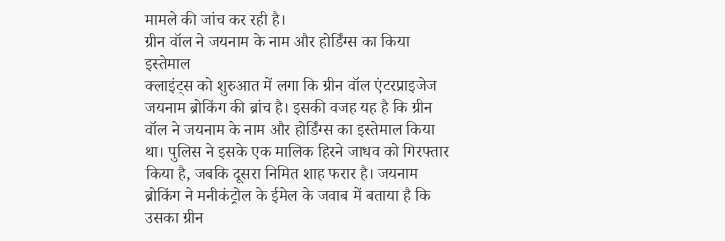मामले की जांच कर रही है।
ग्रीन वॉल ने जयनाम के नाम और होर्डिंग्स का किया इस्तेमाल
क्लाइंट्स को शुरुआत में लगा कि ग्रीन वॉल एंटरप्राइजेज जयनाम ब्रोकिंग की ब्रांच है। इसकी वजह यह है कि ग्रीन वॉल ने जयनाम के नाम और होर्डिंग्स का इस्तेमाल किया था। पुलिस ने इसके एक मालिक हिरने जाधव को गिरफ्तार किया है, जबकि दूसरा निमित शाह फरार है। जयनाम ब्रोकिंग ने मनीकंट्रोल के ईमेल के जवाब में बताया है कि उसका ग्रीन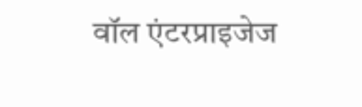वॉल एंटरप्राइजेज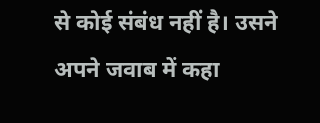से कोई संबंध नहीं है। उसने अपने जवाब में कहा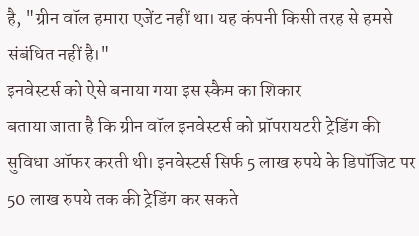है, "ग्रीन वॉल हमारा एजेंट नहीं था। यह कंपनी किसी तरह से हमसे संबंधित नहीं है।"
इनवेस्टर्स को ऐसे बनाया गया इस स्कैम का शिकार
बताया जाता है कि ग्रीन वॉल इनवेस्टर्स को प्रॉपरायटरी ट्रेडिंग की सुविधा ऑफर करती थी। इनवेस्टर्स सिर्फ 5 लाख रुपये के डिपॉजिट पर 50 लाख रुपये तक की ट्रेडिंग कर सकते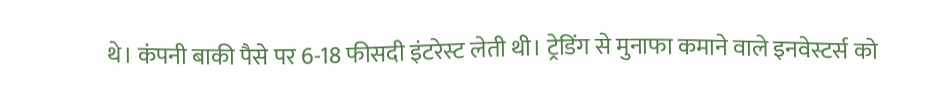थे। कंपनी बाकी पैसे पर 6-18 फीसदी इंटरेस्ट लेती थी। ट्रेडिंग से मुनाफा कमाने वाले इनवेस्टर्स को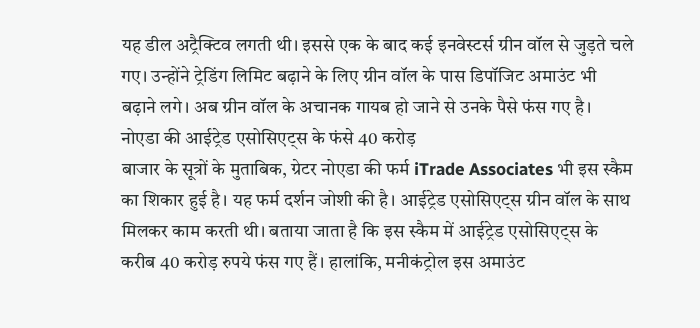यह डील अट्रैक्टिव लगती थी। इससे एक के बाद कई इनवेस्टर्स ग्रीन वॉल से जुड़ते चले गए। उन्होंने ट्रेडिंग लिमिट बढ़ाने के लिए ग्रीन वॉल के पास डिपॉजिट अमाउंट भी बढ़ाने लगे। अब ग्रीन वॉल के अचानक गायब हो जाने से उनके पैसे फंस गए है।
नोएडा की आईट्रेड एसोसिएट्स के फंसे 40 करोड़
बाजार के सूत्रों के मुताबिक, ग्रेटर नोएडा की फर्म iTrade Associates भी इस स्कैम का शिकार हुई है। यह फर्म दर्शन जोशी की है। आईट्रेड एसोसिएट्स ग्रीन वॉल के साथ मिलकर काम करती थी। बताया जाता है कि इस स्कैम में आईट्रेड एसोसिएट्स के करीब 40 करोड़ रुपये फंस गए हैं। हालांकि, मनीकंट्रोल इस अमाउंट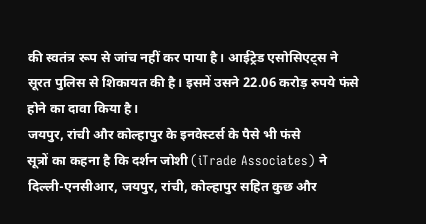की स्वतंत्र रूप से जांच नहीं कर पाया है। आईट्रेड एसोसिएट्स ने सूरत पुलिस से शिकायत की है। इसमें उसने 22.06 करोड़ रुपये फंसे होने का दावा किया है।
जयपुर, रांची और कोल्हापुर के इनवेस्टर्स के पैसे भी फंसे
सूत्रों का कहना है कि दर्शन जोशी (iTrade Associates) ने दिल्ली-एनसीआर, जयपुर, रांची, कोल्हापुर सहित कुछ और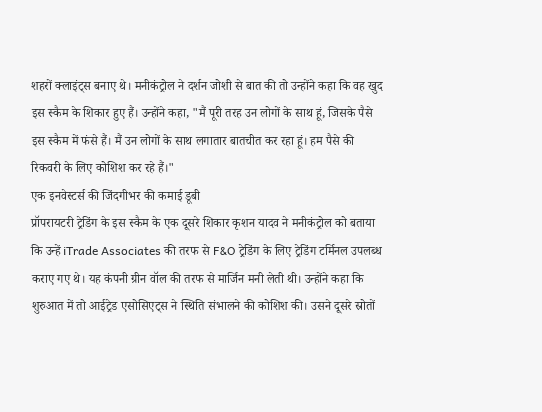शहरों क्लाइंट्स बनाए थे। मनीकंट्रोल ने दर्शन जोशी से बात की तो उन्होंने कहा कि वह खुद इस स्कैम के शिकार हुए हैं। उन्होंने कहा, "मैं पूरी तरह उन लोगों के साथ हूं, जिसके पैसे इस स्कैम में फंसे हैं। मैं उन लोगों के साथ लगातार बातचीत कर रहा हूं। हम पैसे की रिकवरी के लिए कोशिश कर रहे हैं।"
एक इनवेस्टर्स की जिंदगीभर की कमाई डूबी
प्रॉपरायटरी ट्रेडिंग के इस स्कैम के एक दूसरे शिकार कृशन यादव ने मनीकंट्रोल को बताया कि उन्हें iTrade Associates की तरफ से F&O ट्रेडिंग के लिए ट्रेडिंग टर्मिनल उपलब्ध कराए गए थे। यह कंपनी ग्रीन वॉल की तरफ से मार्जिन मनी लेती थी। उन्होंने कहा कि शुरुआत में तो आईट्रेड एसोसिएट्स ने स्थिति संभालने की कोशिश की। उसने दूसरे स्रोतों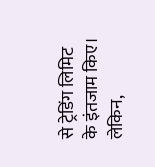से ट्रेडिंग लिमिट के इंतजाम किए। लेकिन,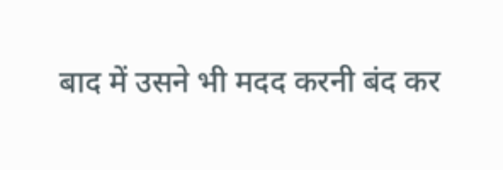बाद में उसने भी मदद करनी बंद कर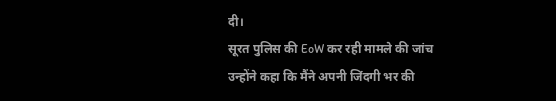दी।
सूरत पुलिस की EoW कर रही मामले की जांच
उन्होंने कहा कि मैंने अपनी जिंदगी भर की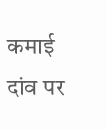कमाई दांव पर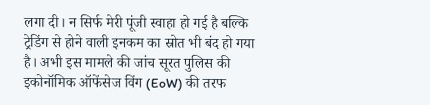लगा दी। न सिर्फ मेरी पूंजी स्वाहा हो गई है बल्कि ट्रेडिंग से होने वाली इनकम का स्रोत भी बंद हो गया है। अभी इस मामले की जांच सूरत पुलिस की इकोनॉमिक ऑफेंसेज विंग (EoW) की तरफ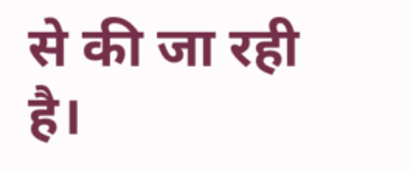से की जा रही है।